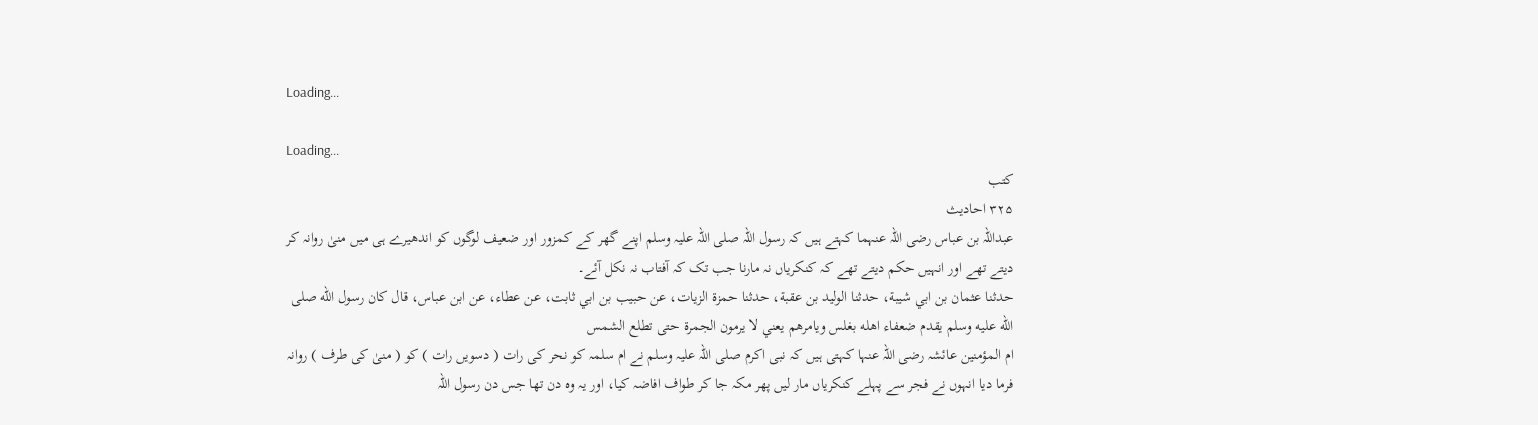Loading...

Loading...
کتب
۳۲۵ احادیث
عبداللہ بن عباس رضی اللہ عنہما کہتے ہیں کہ رسول اللہ صلی اللہ علیہ وسلم اپنے گھر کے کمزور اور ضعیف لوگوں کو اندھیرے ہی میں منیٰ روانہ کر دیتے تھے اور انہیں حکم دیتے تھے کہ کنکریاں نہ مارنا جب تک کہ آفتاب نہ نکل آئے۔
حدثنا عثمان بن ابي شيبة، حدثنا الوليد بن عقبة، حدثنا حمزة الزيات، عن حبيب بن ابي ثابت، عن عطاء، عن ابن عباس، قال كان رسول الله صلى الله عليه وسلم يقدم ضعفاء اهله بغلس ويامرهم يعني لا يرمون الجمرة حتى تطلع الشمس
ام المؤمنین عائشہ رضی اللہ عنہا کہتی ہیں کہ نبی اکرم صلی اللہ علیہ وسلم نے ام سلمہ کو نحر کی رات ( دسویں رات ) کو ( منیٰ کی طرف ) روانہ فرما دیا انہوں نے فجر سے پہلے کنکریاں مار لیں پھر مکہ جا کر طواف افاضہ کیا، اور یہ وہ دن تھا جس دن رسول اللہ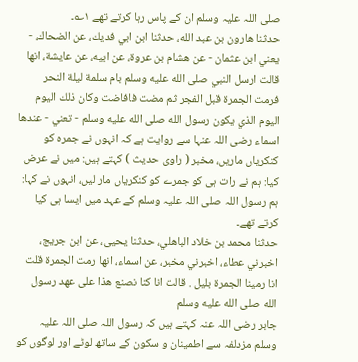صلی اللہ علیہ وسلم ان کے پاس رہا کرتے تھے ۱؎۔
حدثنا هارون بن عبد الله، حدثنا ابن ابي فديك، عن الضحاك، - يعني ابن عثمان - عن هشام بن عروة، عن ابيه، عن عايشة، انها قالت ارسل النبي صلى الله عليه وسلم بام سلمة ليلة النحر فرمت الجمرة قبل الفجر ثم مضت فافاضت وكان ذلك اليوم اليوم الذي يكون رسول الله صلى الله عليه وسلم - تعني - عندها
اسماء رضی اللہ عنہا سے روایت ہے کہ انہوں نے جمرہ کو کنکریاں ماریں، مخبر ( راوی حدیث ) کہتے ہیں: میں نے عرض کیا: ہم نے رات ہی کو جمرے کو کنکریاں مار لیں، انہوں نے کہا: ہم رسول اللہ صلی اللہ علیہ وسلم کے عہد میں ایسا ہی کیا کرتے تھے۔
حدثنا محمد بن خلاد الباهلي، حدثنا يحيى، عن ابن جريج، اخبرني عطاء، اخبرني مخبر، عن اسماء، انها رمت الجمرة قلت انا رمينا الجمرة بليل . قالت انا كنا نصنع هذا على عهد رسول الله صلى الله عليه وسلم
جابر رضی اللہ عنہ کہتے ہیں کہ رسول اللہ صلی اللہ علیہ وسلم مزدلفہ سے اطمینان و سکون کے ساتھ لوٹے اور لوگوں کو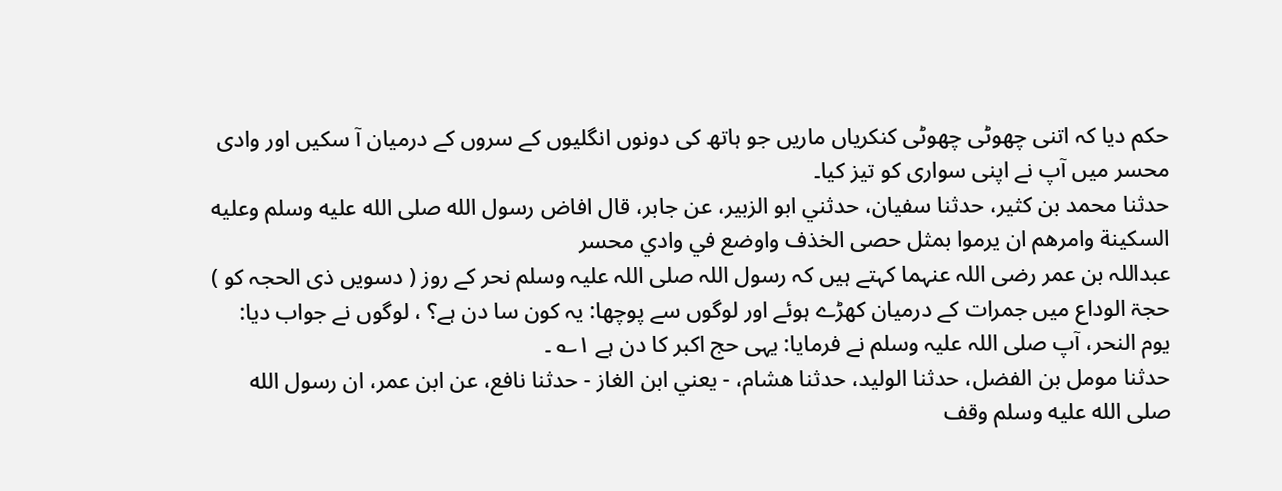حکم دیا کہ اتنی چھوٹی چھوٹی کنکریاں ماریں جو ہاتھ کی دونوں انگلیوں کے سروں کے درمیان آ سکیں اور وادی محسر میں آپ نے اپنی سواری کو تیز کیا۔
حدثنا محمد بن كثير، حدثنا سفيان، حدثني ابو الزبير، عن جابر، قال افاض رسول الله صلى الله عليه وسلم وعليه السكينة وامرهم ان يرموا بمثل حصى الخذف واوضع في وادي محسر
عبداللہ بن عمر رضی اللہ عنہما کہتے ہیں کہ رسول اللہ صلی اللہ علیہ وسلم نحر کے روز ( دسویں ذی الحجہ کو ) حجۃ الوداع میں جمرات کے درمیان کھڑے ہوئے اور لوگوں سے پوچھا: یہ کون سا دن ہے؟ ، لوگوں نے جواب دیا: یوم النحر، آپ صلی اللہ علیہ وسلم نے فرمایا: یہی حج اکبر کا دن ہے ۱؎ ۔
حدثنا مومل بن الفضل، حدثنا الوليد، حدثنا هشام، - يعني ابن الغاز - حدثنا نافع، عن ابن عمر، ان رسول الله صلى الله عليه وسلم وقف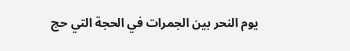يوم النحر بين الجمرات في الحجة التي حج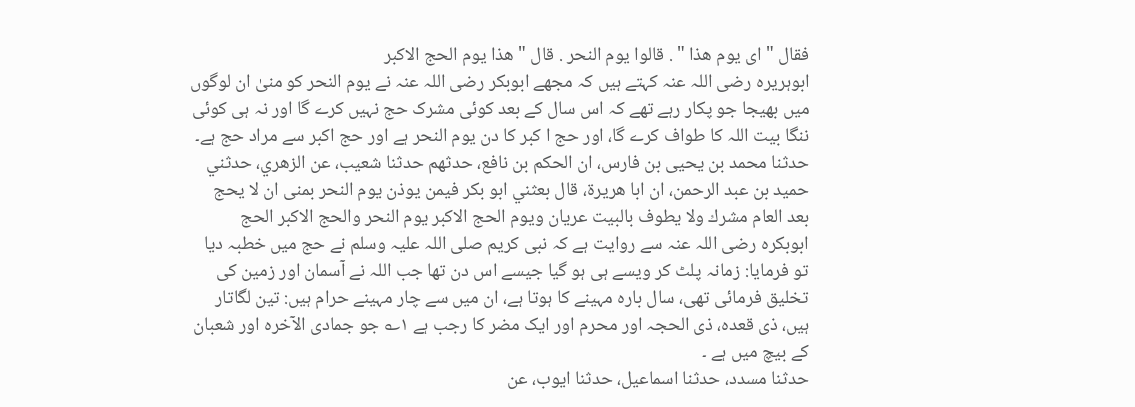فقال " اى يوم هذا " . قالوا يوم النحر . قال " هذا يوم الحج الاكبر
ابوہریرہ رضی اللہ عنہ کہتے ہیں کہ مجھے ابوبکر رضی اللہ عنہ نے یوم النحر کو منیٰ ان لوگوں میں بھیجا جو پکار رہے تھے کہ اس سال کے بعد کوئی مشرک حج نہیں کرے گا اور نہ ہی کوئی ننگا بیت اللہ کا طواف کرے گا، اور حج ا کبر کا دن یوم النحر ہے اور حج اکبر سے مراد حج ہے۔
حدثنا محمد بن يحيى بن فارس، ان الحكم بن نافع، حدثهم حدثنا شعيب، عن الزهري، حدثني حميد بن عبد الرحمن، ان ابا هريرة، قال بعثني ابو بكر فيمن يوذن يوم النحر بمنى ان لا يحج بعد العام مشرك ولا يطوف بالبيت عريان ويوم الحج الاكبر يوم النحر والحج الاكبر الحج
ابوبکرہ رضی اللہ عنہ سے روایت ہے کہ نبی کریم صلی اللہ علیہ وسلم نے حج میں خطبہ دیا تو فرمایا: زمانہ پلٹ کر ویسے ہی ہو گیا جیسے اس دن تھا جب اللہ نے آسمان اور زمین کی تخلیق فرمائی تھی، سال بارہ مہینے کا ہوتا ہے، ان میں سے چار مہینے حرام ہیں: تین لگاتار ہیں، ذی قعدہ، ذی الحجہ اور محرم اور ایک مضر کا رجب ہے ۱؎ جو جمادی الآخرہ اور شعبان کے بیچ میں ہے ۔
حدثنا مسدد، حدثنا اسماعيل، حدثنا ايوب، عن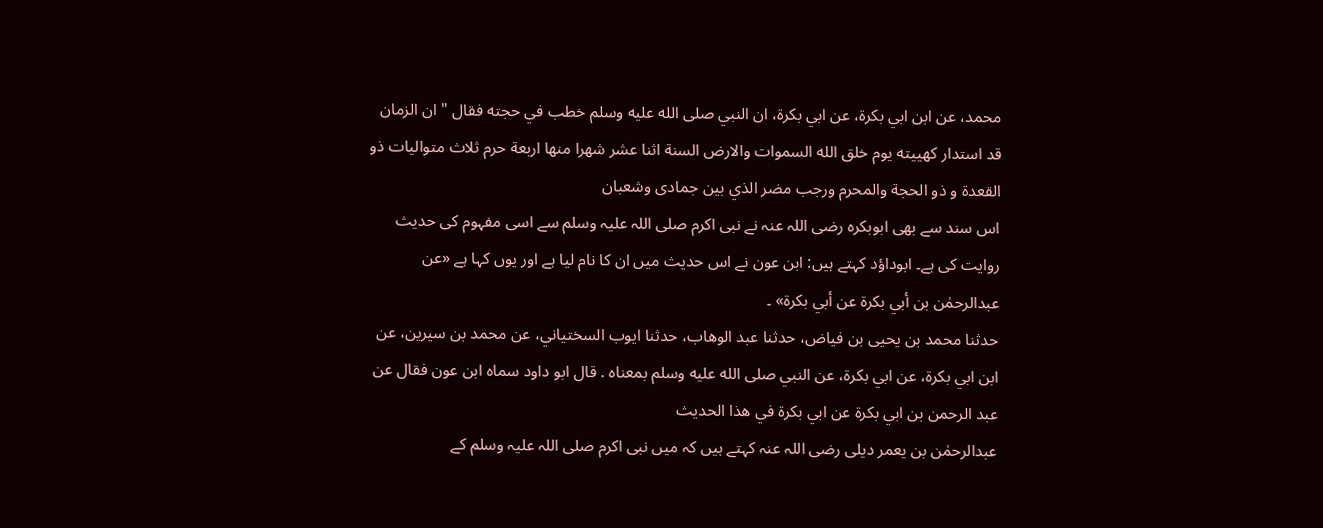محمد، عن ابن ابي بكرة، عن ابي بكرة، ان النبي صلى الله عليه وسلم خطب في حجته فقال " ان الزمان قد استدار كهييته يوم خلق الله السموات والارض السنة اثنا عشر شهرا منها اربعة حرم ثلاث متواليات ذو القعدة و ذو الحجة والمحرم ورجب مضر الذي بين جمادى وشعبان
اس سند سے بھی ابوبکرہ رضی اللہ عنہ نے نبی اکرم صلی اللہ علیہ وسلم سے اسی مفہوم کی حدیث روایت کی ہے۔ ابوداؤد کہتے ہیں: ابن عون نے اس حدیث میں ان کا نام لیا ہے اور یوں کہا ہے «عن عبدالرحمٰن بن أبي بكرة عن أبي بكرة» ۔
حدثنا محمد بن يحيى بن فياض، حدثنا عبد الوهاب، حدثنا ايوب السختياني، عن محمد بن سيرين، عن ابن ابي بكرة، عن ابي بكرة، عن النبي صلى الله عليه وسلم بمعناه . قال ابو داود سماه ابن عون فقال عن عبد الرحمن بن ابي بكرة عن ابي بكرة في هذا الحديث
عبدالرحمٰن بن یعمر دیلی رضی اللہ عنہ کہتے ہیں کہ میں نبی اکرم صلی اللہ علیہ وسلم کے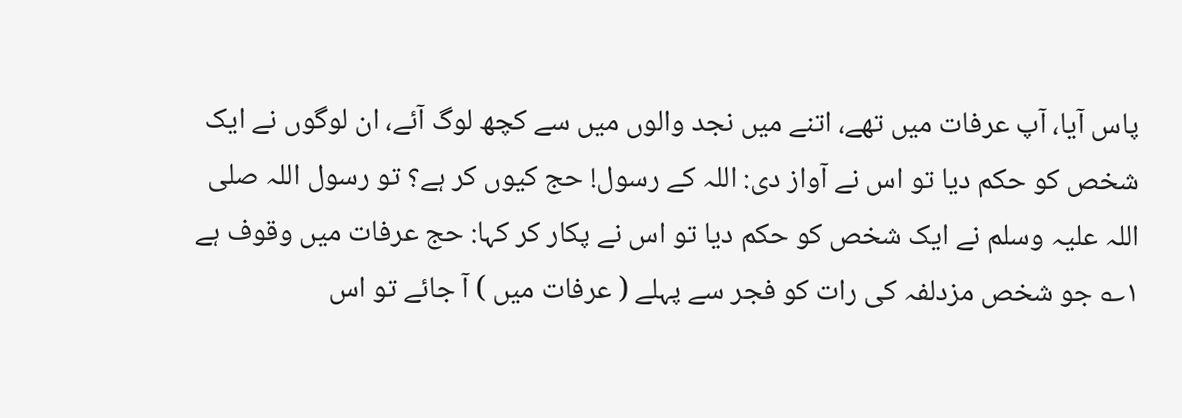پاس آیا، آپ عرفات میں تھے، اتنے میں نجد والوں میں سے کچھ لوگ آئے، ان لوگوں نے ایک شخص کو حکم دیا تو اس نے آواز دی: اللہ کے رسول! حج کیوں کر ہے؟ تو رسول اللہ صلی اللہ علیہ وسلم نے ایک شخص کو حکم دیا تو اس نے پکار کر کہا: حج عرفات میں وقوف ہے ۱؎ جو شخص مزدلفہ کی رات کو فجر سے پہلے ( عرفات میں ) آ جائے تو اس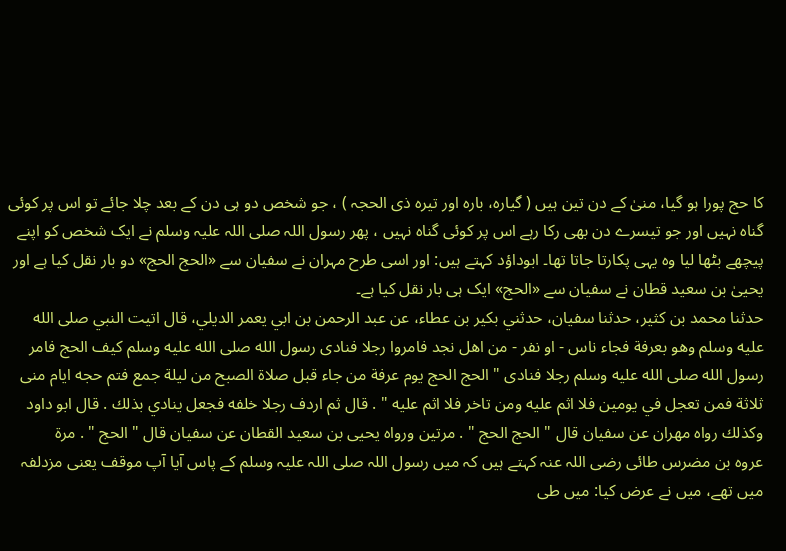کا حج پورا ہو گیا، منیٰ کے دن تین ہیں ( گیارہ، بارہ اور تیرہ ذی الحجہ ) ، جو شخص دو ہی دن کے بعد چلا جائے تو اس پر کوئی گناہ نہیں اور جو تیسرے دن بھی رکا رہے اس پر کوئی گناہ نہیں ، پھر رسول اللہ صلی اللہ علیہ وسلم نے ایک شخص کو اپنے پیچھے بٹھا لیا وہ یہی پکارتا جاتا تھا۔ ابوداؤد کہتے ہیں: اور اسی طرح مہران نے سفیان سے «الحج الحج» دو بار نقل کیا ہے اور یحییٰ بن سعید قطان نے سفیان سے «الحج» ایک ہی بار نقل کیا ہے۔
حدثنا محمد بن كثير، حدثنا سفيان، حدثني بكير بن عطاء، عن عبد الرحمن بن ابي يعمر الديلي، قال اتيت النبي صلى الله عليه وسلم وهو بعرفة فجاء ناس - او نفر - من اهل نجد فامروا رجلا فنادى رسول الله صلى الله عليه وسلم كيف الحج فامر رسول الله صلى الله عليه وسلم رجلا فنادى " الحج الحج يوم عرفة من جاء قبل صلاة الصبح من ليلة جمع فتم حجه ايام منى ثلاثة فمن تعجل في يومين فلا اثم عليه ومن تاخر فلا اثم عليه " . قال ثم اردف رجلا خلفه فجعل ينادي بذلك . قال ابو داود وكذلك رواه مهران عن سفيان قال " الحج الحج " . مرتين ورواه يحيى بن سعيد القطان عن سفيان قال " الحج " . مرة
عروہ بن مضرس طائی رضی اللہ عنہ کہتے ہیں کہ میں رسول اللہ صلی اللہ علیہ وسلم کے پاس آیا آپ موقف یعنی مزدلفہ میں تھے، میں نے عرض کیا: میں طی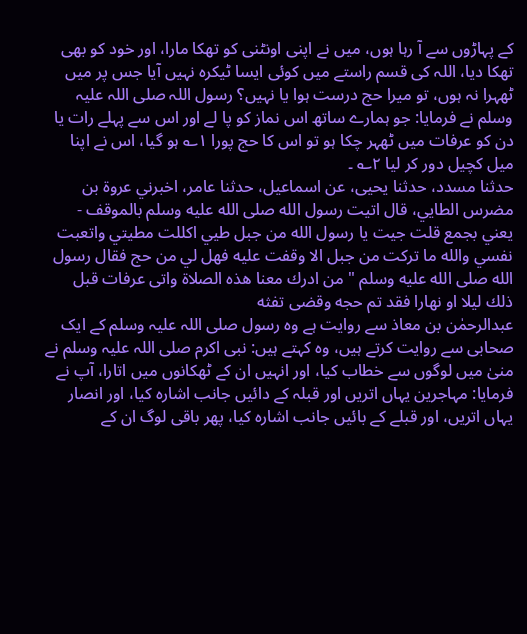کے پہاڑوں سے آ رہا ہوں، میں نے اپنی اونٹنی کو تھکا مارا، اور خود کو بھی تھکا دیا، اللہ کی قسم راستے میں کوئی ایسا ٹیکرہ نہیں آیا جس پر میں ٹھہرا نہ ہوں، تو میرا حج درست ہوا یا نہیں؟ رسول اللہ صلی اللہ علیہ وسلم نے فرمایا: جو ہمارے ساتھ اس نماز کو پا لے اور اس سے پہلے رات یا دن کو عرفات میں ٹھہر چکا ہو تو اس کا حج پورا ۱؎ ہو گیا، اس نے اپنا میل کچیل دور کر لیا ۲؎ ۔
حدثنا مسدد، حدثنا يحيى، عن اسماعيل، حدثنا عامر، اخبرني عروة بن مضرس الطايي، قال اتيت رسول الله صلى الله عليه وسلم بالموقف - يعني بجمع قلت جيت يا رسول الله من جبل طيي اكللت مطيتي واتعبت نفسي والله ما تركت من جبل الا وقفت عليه فهل لي من حج فقال رسول الله صلى الله عليه وسلم " من ادرك معنا هذه الصلاة واتى عرفات قبل ذلك ليلا او نهارا فقد تم حجه وقضى تفثه
عبدالرحمٰن بن معاذ سے روایت ہے وہ رسول صلی اللہ علیہ وسلم کے ایک صحابی سے روایت کرتے ہیں، وہ کہتے ہیں: نبی اکرم صلی اللہ علیہ وسلم نے منیٰ میں لوگوں سے خطاب کیا، اور انہیں ان کے ٹھکانوں میں اتارا، آپ نے فرمایا: مہاجرین یہاں اتریں اور قبلہ کے دائیں جانب اشارہ کیا، اور انصار یہاں اتریں، اور قبلے کے بائیں جانب اشارہ کیا، پھر باقی لوگ ان کے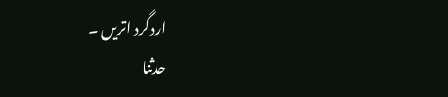اردگرد اتریں ۔
حدثنا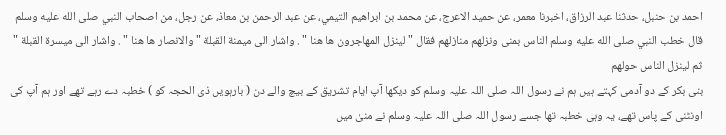احمد بن حنبل، حدثنا عبد الرزاق، اخبرنا معمر، عن حميد الاعرج، عن محمد بن ابراهيم التيمي، عن عبد الرحمن بن معاذ، عن رجل، من اصحاب النبي صلى الله عليه وسلم قال خطب النبي صلى الله عليه وسلم الناس بمنى ونزلهم منازلهم فقال " لينزل المهاجرون ها هنا " . واشار الى ميمنة القبلة " والانصار ها هنا " . واشار الى ميسرة القبلة " ثم لينزل الناس حولهم
بنی بکر کے دو آدمی کہتے ہیں ہم نے رسول اللہ صلی اللہ علیہ وسلم کو دیکھا آپ ایام تشریق کے بیچ والے دن ( بارہویں ذی الحجہ کو ) خطبہ دے رہے تھے اور ہم آپ کی اونٹنی کے پاس تھے، یہ وہی خطبہ تھا جسے رسول اللہ صلی اللہ علیہ وسلم نے منیٰ میں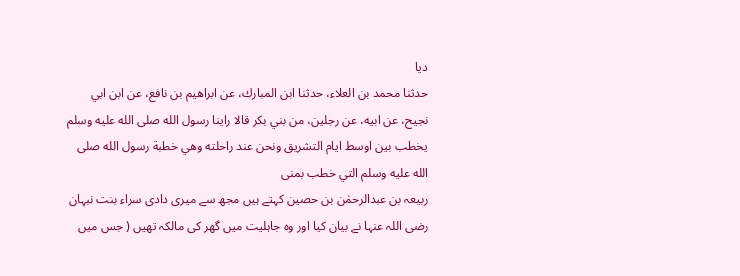دیا
حدثنا محمد بن العلاء، حدثنا ابن المبارك، عن ابراهيم بن نافع، عن ابن ابي نجيح، عن ابيه، عن رجلين، من بني بكر قالا راينا رسول الله صلى الله عليه وسلم يخطب بين اوسط ايام التشريق ونحن عند راحلته وهي خطبة رسول الله صلى الله عليه وسلم التي خطب بمنى
ربیعہ بن عبدالرحمٰن بن حصین کہتے ہیں مجھ سے میری دادی سراء بنت نبہان رضی اللہ عنہا نے بیان کیا اور وہ جاہلیت میں گھر کی مالکہ تھیں ( جس میں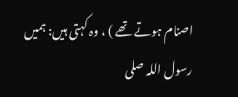اصنام ہوتے تھے ) ، وہ کہتی ہیں: ہمیں رسول اللہ صلی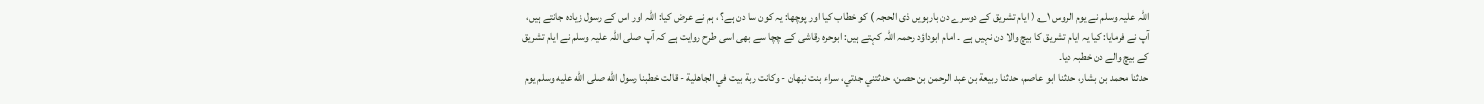اللہ علیہ وسلم نے یوم الروس ۱؎ ( ایام تشریق کے دوسرے دن بارہویں ذی الحجہ ) کو خطاب کیا اور پوچھا: یہ کون سا دن ہے؟ ، ہم نے عرض کیا: اللہ اور اس کے رسول زیادہ جانتے ہیں، آپ نے فرمایا: کیا یہ ایام تشریق کا بیچ والا دن نہیں ہے ۔ امام ابوداؤد رحمہ اللہ کہتے ہیں: ابوحرہ رقاشی کے چچا سے بھی اسی طرح روایت ہے کہ آپ صلی اللہ علیہ وسلم نے ایام تشریق کے بیچ والے دن خطبہ دیا۔
حدثنا محمد بن بشار، حدثنا ابو عاصم، حدثنا ربيعة بن عبد الرحمن بن حصن، حدثتني جدتي، سراء بنت نبهان - وكانت ربة بيت في الجاهلية - قالت خطبنا رسول الله صلى الله عليه وسلم يوم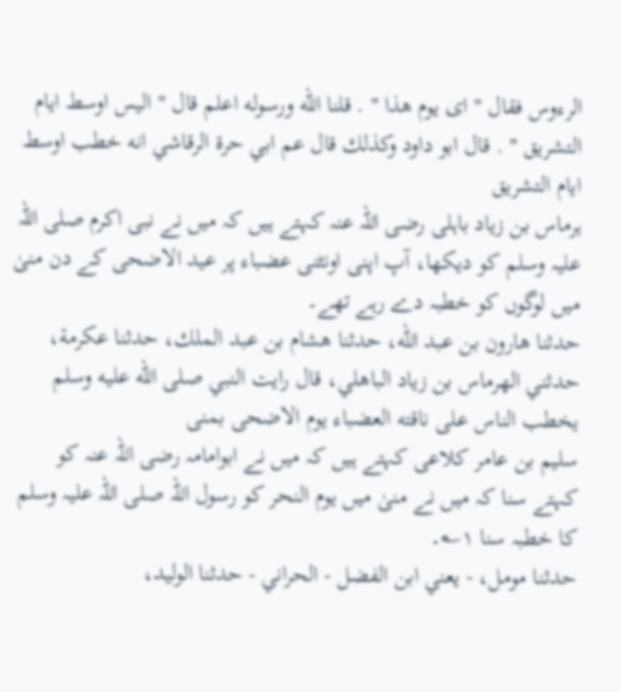الرءوس فقال " اى يوم هذا " . قلنا الله ورسوله اعلم قال " اليس اوسط ايام التشريق " . قال ابو داود وكذلك قال عم ابي حرة الرقاشي انه خطب اوسط ايام التشريق
ہرماس بن زیاد باہلی رضی اللہ عنہ کہتے ہیں کہ میں نے نبی اکرم صلی اللہ علیہ وسلم کو دیکھا، آپ اپنی اونٹنی عضباء پر عید الاضحی کے دن منیٰ میں لوگوں کو خطبہ دے رہے تھے۔
حدثنا هارون بن عبد الله، حدثنا هشام بن عبد الملك، حدثنا عكرمة، حدثني الهرماس بن زياد الباهلي، قال رايت النبي صلى الله عليه وسلم يخطب الناس على ناقته العضباء يوم الاضحى بمنى
سلیم بن عامر کلاعی کہتے ہیں کہ میں نے ابوامامہ رضی اللہ عنہ کو کہتے سنا کہ میں نے منیٰ میں یوم النحر کو رسول اللہ صلی اللہ علیہ وسلم کا خطبہ سنا ۱؎۔
حدثنا مومل، - يعني ابن الفضل - الحراني - حدثنا الوليد،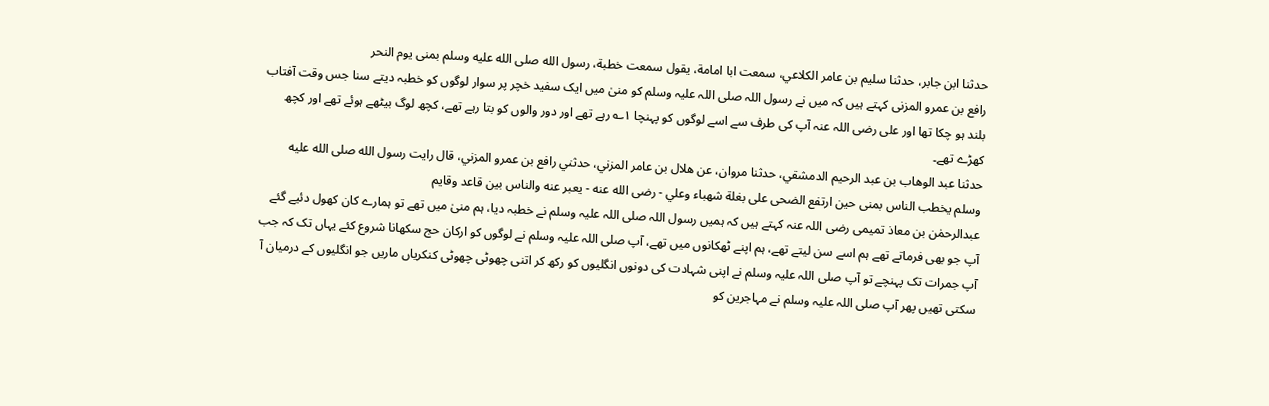حدثنا ابن جابر، حدثنا سليم بن عامر الكلاعي، سمعت ابا امامة، يقول سمعت خطبة، رسول الله صلى الله عليه وسلم بمنى يوم النحر
رافع بن عمرو المزنی کہتے ہیں کہ میں نے رسول اللہ صلی اللہ علیہ وسلم کو منیٰ میں ایک سفید خچر پر سوار لوگوں کو خطبہ دیتے سنا جس وقت آفتاب بلند ہو چکا تھا اور علی رضی اللہ عنہ آپ کی طرف سے اسے لوگوں کو پہنچا ۱؎ رہے تھے اور دور والوں کو بتا رہے تھے، کچھ لوگ بیٹھے ہوئے تھے اور کچھ کھڑے تھے۔
حدثنا عبد الوهاب بن عبد الرحيم الدمشقي، حدثنا مروان، عن هلال بن عامر المزني، حدثني رافع بن عمرو المزني، قال رايت رسول الله صلى الله عليه وسلم يخطب الناس بمنى حين ارتفع الضحى على بغلة شهباء وعلي - رضى الله عنه - يعبر عنه والناس بين قاعد وقايم
عبدالرحمٰن بن معاذ تمیمی رضی اللہ عنہ کہتے ہیں کہ ہمیں رسول اللہ صلی اللہ علیہ وسلم نے خطبہ دیا، ہم منیٰ میں تھے تو ہمارے کان کھول دئیے گئے آپ جو بھی فرماتے تھے ہم اسے سن لیتے تھے، ہم اپنے ٹھکانوں میں تھے، آپ صلی اللہ علیہ وسلم نے لوگوں کو ارکان حج سکھانا شروع کئے یہاں تک کہ جب آپ جمرات تک پہنچے تو آپ صلی اللہ علیہ وسلم نے اپنی شہادت کی دونوں انگلیوں کو رکھ کر اتنی چھوٹی چھوٹی کنکریاں ماریں جو انگلیوں کے درمیان آ سکتی تھیں پھر آپ صلی اللہ علیہ وسلم نے مہاجرین کو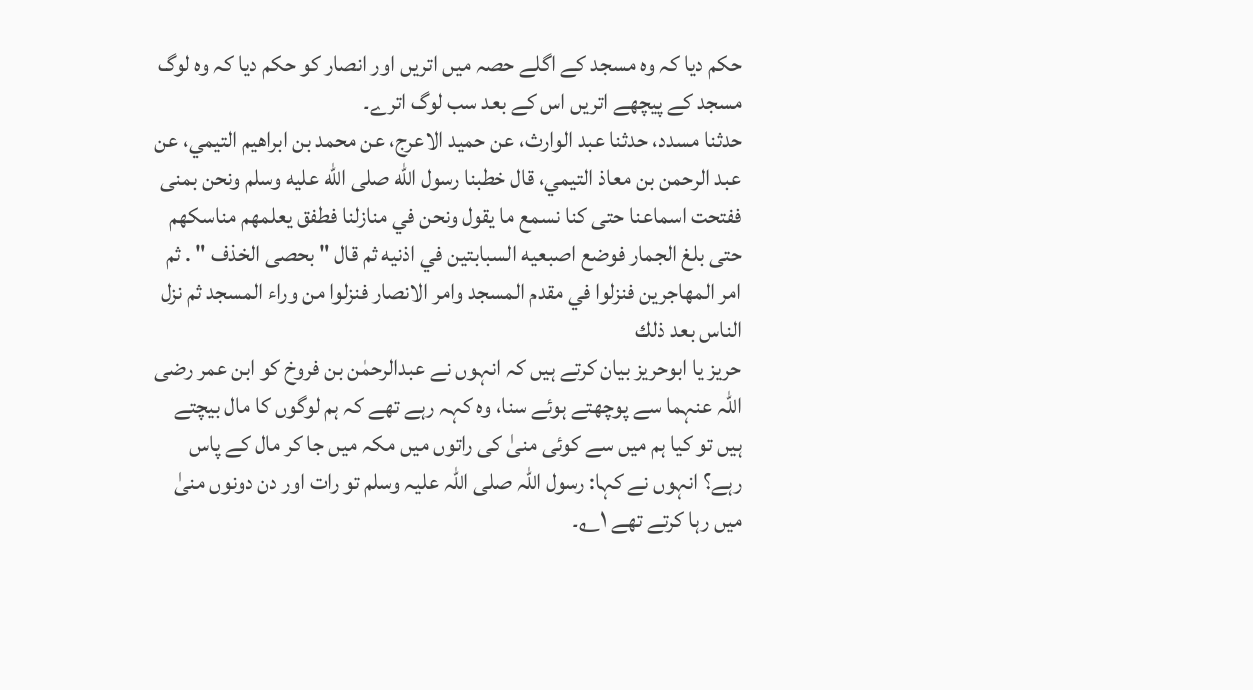حکم دیا کہ وہ مسجد کے اگلے حصہ میں اتریں اور انصار کو حکم دیا کہ وہ لوگ مسجد کے پیچھے اتریں اس کے بعد سب لوگ اترے۔
حدثنا مسدد، حدثنا عبد الوارث، عن حميد الاعرج، عن محمد بن ابراهيم التيمي، عن عبد الرحمن بن معاذ التيمي، قال خطبنا رسول الله صلى الله عليه وسلم ونحن بمنى ففتحت اسماعنا حتى كنا نسمع ما يقول ونحن في منازلنا فطفق يعلمهم مناسكهم حتى بلغ الجمار فوضع اصبعيه السبابتين في اذنيه ثم قال " بحصى الخذف " . ثم امر المهاجرين فنزلوا في مقدم المسجد وامر الانصار فنزلوا من وراء المسجد ثم نزل الناس بعد ذلك
حریز یا ابوحریز بیان کرتے ہیں کہ انہوں نے عبدالرحمٰن بن فروخ کو ابن عمر رضی اللہ عنہما سے پوچھتے ہوئے سنا، وہ کہہ رہے تھے کہ ہم لوگوں کا مال بیچتے ہیں تو کیا ہم میں سے کوئی منیٰ کی راتوں میں مکہ میں جا کر مال کے پاس رہے؟ انہوں نے کہا: رسول اللہ صلی اللہ علیہ وسلم تو رات اور دن دونوں منیٰ میں رہا کرتے تھے ۱؎۔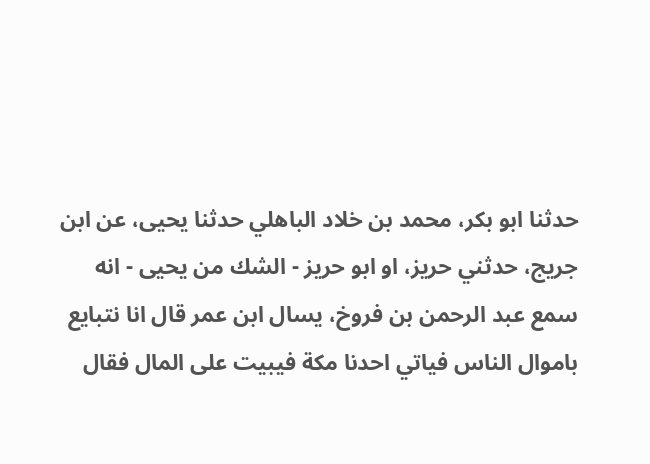حدثنا ابو بكر، محمد بن خلاد الباهلي حدثنا يحيى، عن ابن جريج، حدثني حريز، او ابو حريز - الشك من يحيى - انه سمع عبد الرحمن بن فروخ، يسال ابن عمر قال انا نتبايع باموال الناس فياتي احدنا مكة فيبيت على المال فقال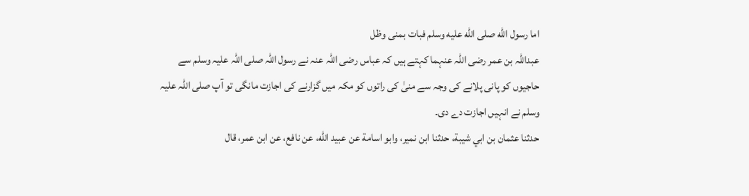اما رسول الله صلى الله عليه وسلم فبات بمنى وظل
عبداللہ بن عمر رضی اللہ عنہما کہتے ہیں کہ عباس رضی اللہ عنہ نے رسول اللہ صلی اللہ علیہ وسلم سے حاجیوں کو پانی پلانے کی وجہ سے منیٰ کی راتوں کو مکہ میں گزارنے کی اجازت مانگی تو آپ صلی اللہ علیہ وسلم نے انہیں اجازت دے دی۔
حدثنا عثمان بن ابي شيبة، حدثنا ابن نمير، وابو اسامة عن عبيد الله، عن نافع، عن ابن عمر، قال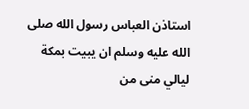استاذن العباس رسول الله صلى الله عليه وسلم ان يبيت بمكة ليالي منى من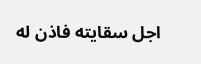اجل سقايته فاذن له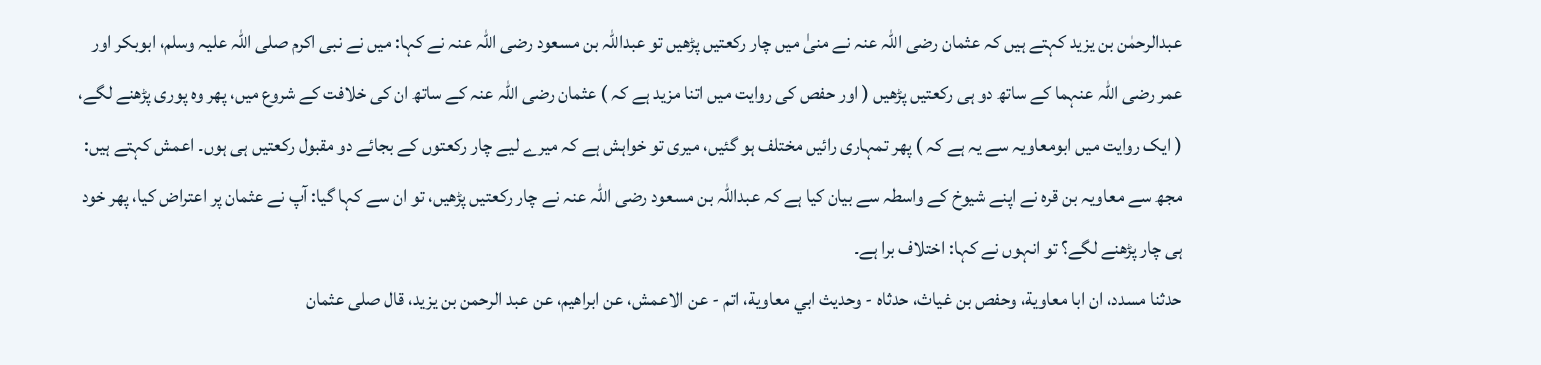عبدالرحمٰن بن یزید کہتے ہیں کہ عثمان رضی اللہ عنہ نے منیٰ میں چار رکعتیں پڑھیں تو عبداللہ بن مسعود رضی اللہ عنہ نے کہا: میں نے نبی اکرم صلی اللہ علیہ وسلم، ابوبکر اور عمر رضی اللہ عنہما کے ساتھ دو ہی رکعتیں پڑھیں ( اور حفص کی روایت میں اتنا مزید ہے کہ ) عثمان رضی اللہ عنہ کے ساتھ ان کی خلافت کے شروع میں، پھر وہ پوری پڑھنے لگے، ( ایک روایت میں ابومعاویہ سے یہ ہے کہ ) پھر تمہاری رائیں مختلف ہو گئیں، میری تو خواہش ہے کہ میرے لیے چار رکعتوں کے بجائے دو مقبول رکعتیں ہی ہوں۔ اعمش کہتے ہیں: مجھ سے معاویہ بن قرہ نے اپنے شیوخ کے واسطہ سے بیان کیا ہے کہ عبداللہ بن مسعود رضی اللہ عنہ نے چار رکعتیں پڑھیں، تو ان سے کہا گیا: آپ نے عثمان پر اعتراض کیا، پھر خود ہی چار پڑھنے لگے؟ تو انہوں نے کہا: اختلاف برا ہے۔
حدثنا مسدد، ان ابا معاوية، وحفص بن غياث، حدثاه - وحديث ابي معاوية، اتم - عن الاعمش، عن ابراهيم، عن عبد الرحمن بن يزيد، قال صلى عثمان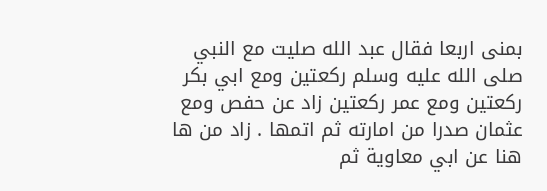بمنى اربعا فقال عبد الله صليت مع النبي صلى الله عليه وسلم ركعتين ومع ابي بكر ركعتين ومع عمر ركعتين زاد عن حفص ومع عثمان صدرا من امارته ثم اتمها . زاد من ها هنا عن ابي معاوية ثم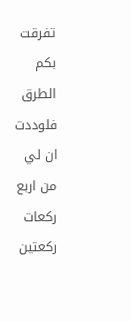تفرقت بكم الطرق فلوددت ان لي من اربع ركعات ركعتين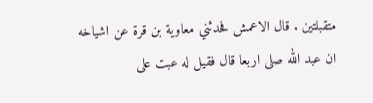متقبلتين . قال الاعمش فحدثني معاوية بن قرة عن اشياخه ان عبد الله صلى اربعا قال فقيل له عبت على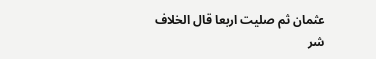عثمان ثم صليت اربعا قال الخلاف شر